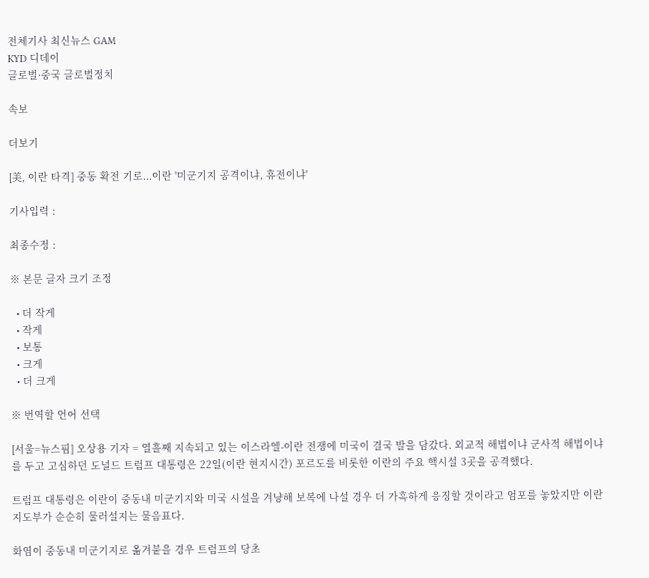전체기사 최신뉴스 GAM
KYD 디데이
글로벌·중국 글로벌정치

속보

더보기

[美, 이란 타격] 중동 확전 기로...이란 '미군기지 공격이냐, 휴전이냐'

기사입력 :

최종수정 :

※ 본문 글자 크기 조정

  • 더 작게
  • 작게
  • 보통
  • 크게
  • 더 크게

※ 번역할 언어 선택

[서울=뉴스핌] 오상용 기자 = 열흘째 지속되고 있는 이스라엘-이란 전쟁에 미국이 결국 발을 담갔다. 외교적 해법이냐 군사적 해법이냐를 두고 고심하던 도널드 트럼프 대통령은 22일(이란 현지시간) 포르도를 비롯한 이란의 주요 핵시설 3곳을 공격했다.

트럼프 대통령은 이란이 중동내 미군기지와 미국 시설을 겨냥해 보복에 나설 경우 더 가혹하게 응징할 것이라고 엄포를 놓았지만 이란 지도부가 순순히 물러설지는 물음표다.

화염이 중동내 미군기지로 옮겨붙을 경우 트럼프의 당초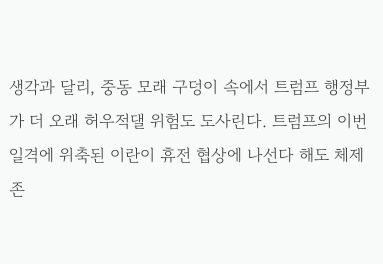생각과 달리, 중동 모래 구덩이 속에서 트럼프 행정부가 더 오래 허우적댈 위험도 도사린다. 트럼프의 이번 일격에 위축된 이란이 휴전 협상에 나선다 해도 체제 존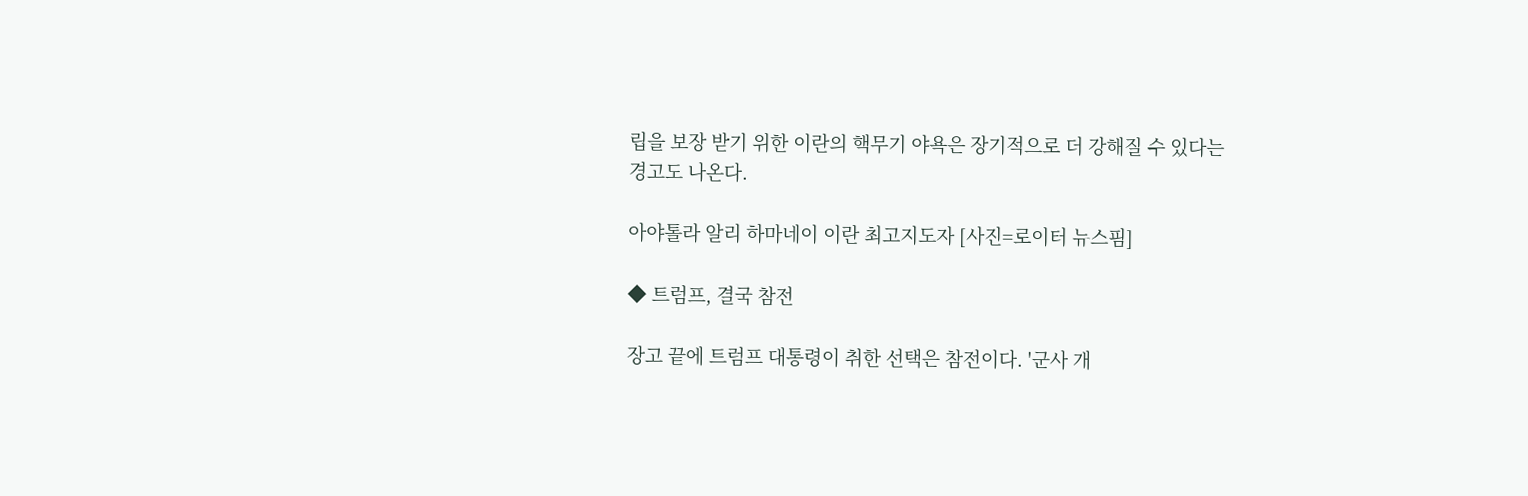립을 보장 받기 위한 이란의 핵무기 야욕은 장기적으로 더 강해질 수 있다는 경고도 나온다.

아야톨라 알리 하마네이 이란 최고지도자 [사진=로이터 뉴스핌]

◆ 트럼프, 결국 참전

장고 끝에 트럼프 대통령이 취한 선택은 참전이다. '군사 개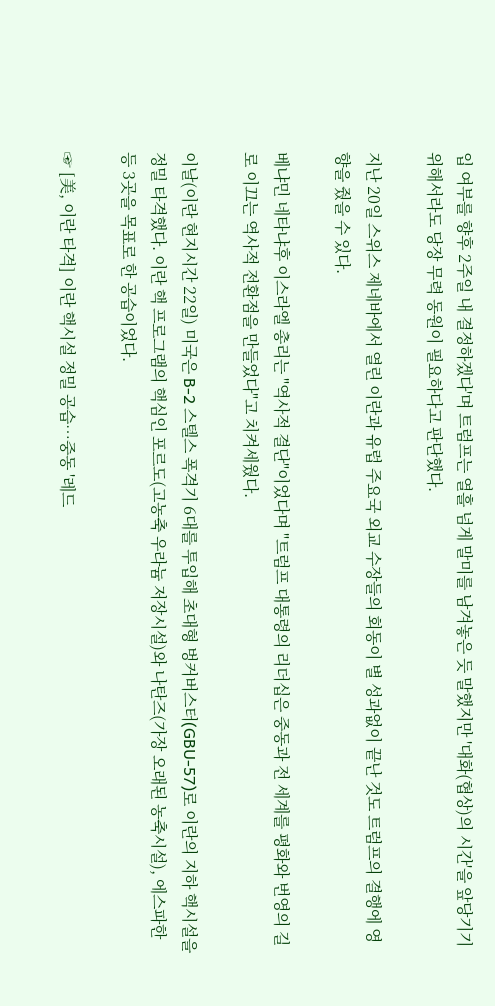입 여부를 향후 2주일 내 결정하겠다'며 트럼프는 열흘 넘게 말미를 남겨놓은 듯 말했지만 '대화(협상)의 시간'을 앞당기기 위해서라도 당장 무력 동원이 필요하다고 판단했다.

지난 20일 스위스 제네바에서 열린 이란과 유럽 주요국 외교 수장들의 회동이 별 성과없이 끝난 것도 트럼프의 결행에 영향을 줬을 수 있다.

베냐민 네타냐후 이스라엘 총리는 "역사적 결단"이었다며 "트럼프 대통령의 리더십은 중동과 전 세계를 평화와 번영의 길로 이끄는 역사적 전환점을 만들었다"고 치켜세웠다.

이날(이란 현지시간 22일) 미국은 B-2 스텔스 폭격기 6대를 투입해 초대형 벙커버스터(GBU-57)로 이란의 지하 핵시설을 정밀 타격했다. 이란 핵 프로그램의 핵심인 포르도(고농축 우라늄 저장시설)와 나탄즈(가장 오래된 농축시설), 에스파한 등 3곳을 목표로 한 공습이었다.

☞ [美, 이란 타격] 이란 핵시설 정밀 공습…중동 '레드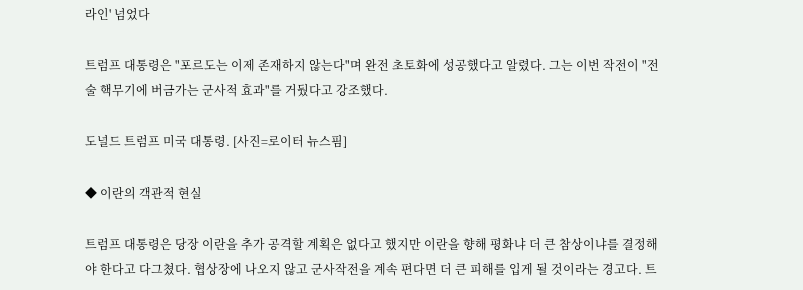라인' 넘었다

트럼프 대통령은 "포르도는 이제 존재하지 않는다"며 완전 초토화에 성공했다고 알렸다. 그는 이번 작전이 "전술 핵무기에 버금가는 군사적 효과"를 거뒀다고 강조했다.

도널드 트럼프 미국 대통령. [사진=로이터 뉴스핌]

◆ 이란의 객관적 현실

트럼프 대통령은 당장 이란을 추가 공격할 계획은 없다고 했지만 이란을 향해 평화냐 더 큰 참상이냐를 결정해야 한다고 다그쳤다. 협상장에 나오지 않고 군사작전을 계속 편다면 더 큰 피해를 입게 될 것이라는 경고다. 트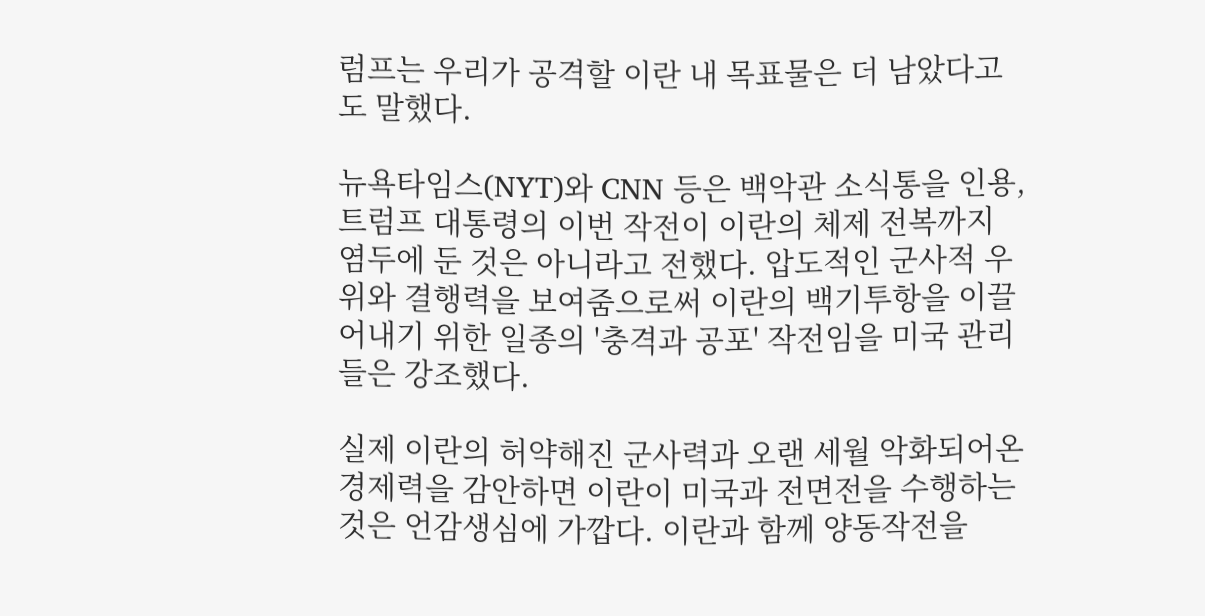럼프는 우리가 공격할 이란 내 목표물은 더 남았다고도 말했다.

뉴욕타임스(NYT)와 CNN 등은 백악관 소식통을 인용, 트럼프 대통령의 이번 작전이 이란의 체제 전복까지 염두에 둔 것은 아니라고 전했다. 압도적인 군사적 우위와 결행력을 보여줌으로써 이란의 백기투항을 이끌어내기 위한 일종의 '충격과 공포' 작전임을 미국 관리들은 강조했다.

실제 이란의 허약해진 군사력과 오랜 세월 악화되어온 경제력을 감안하면 이란이 미국과 전면전을 수행하는 것은 언감생심에 가깝다. 이란과 함께 양동작전을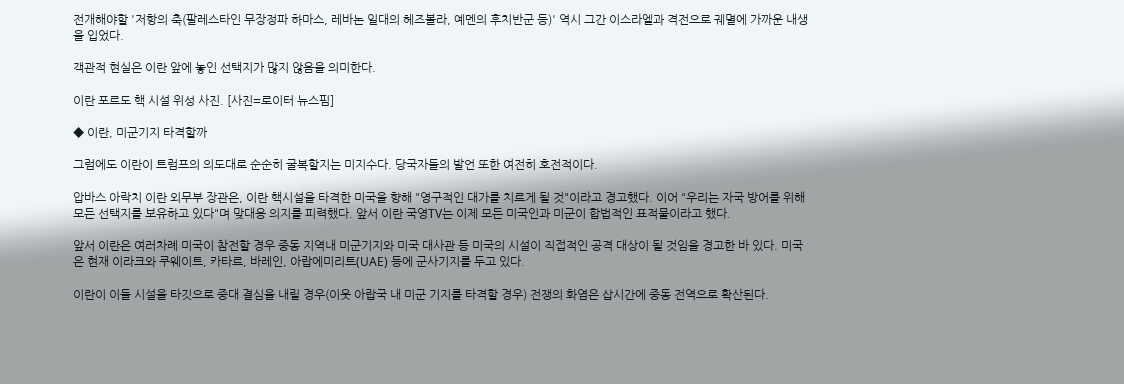전개해야할 '저항의 축(팔레스타인 무장정파 하마스, 레바논 일대의 헤즈볼라, 예멘의 후치반군 등)' 역시 그간 이스라엘과 격전으로 궤멸에 가까운 내생을 입었다.

객관적 현실은 이란 앞에 놓인 선택지가 많지 않음을 의미한다.

이란 포르도 핵 시설 위성 사진. [사진=로이터 뉴스핌]

◆ 이란, 미군기지 타격할까

그럼에도 이란이 트럼프의 의도대로 순순히 굴복할지는 미지수다. 당국자들의 발언 또한 여전히 호전적이다.

압바스 아락치 이란 외무부 장관은, 이란 핵시설을 타격한 미국을 향해 "영구적인 대가를 치르게 될 것"이라고 경고했다. 이어 "우리는 자국 방어를 위해 모든 선택지를 보유하고 있다"며 맞대응 의지를 피력했다. 앞서 이란 국영TV는 이제 모든 미국인과 미군이 합법적인 표적물이라고 했다.

앞서 이란은 여러차례 미국이 참전할 경우 중동 지역내 미군기지와 미국 대사관 등 미국의 시설이 직접적인 공격 대상이 될 것임을 경고한 바 있다. 미국은 현재 이라크와 쿠웨이트, 카타르, 바레인, 아랍에미리트(UAE) 등에 군사기지를 두고 있다.

이란이 이들 시설을 타깃으로 중대 결심을 내릴 경우(이웃 아랍국 내 미군 기지를 타격할 경우) 전쟁의 화염은 삽시간에 중동 전역으로 확산된다.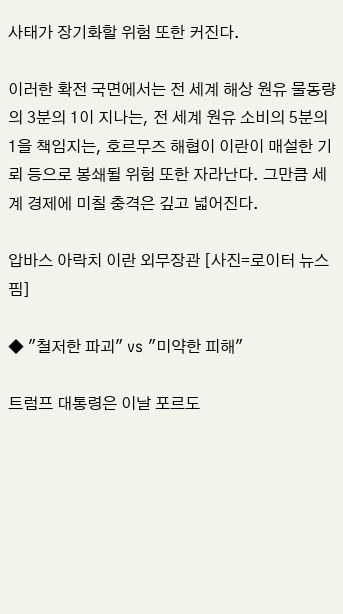사태가 장기화할 위험 또한 커진다.

이러한 확전 국면에서는 전 세계 해상 원유 물동량의 3분의 1이 지나는, 전 세계 원유 소비의 5분의 1을 책임지는, 호르무즈 해협이 이란이 매설한 기뢰 등으로 봉쇄될 위험 또한 자라난다. 그만큼 세계 경제에 미칠 충격은 깊고 넓어진다.

압바스 아락치 이란 외무장관 [사진=로이터 뉴스핌]

◆ "철저한 파괴" vs "미약한 피해"

트럼프 대통령은 이날 포르도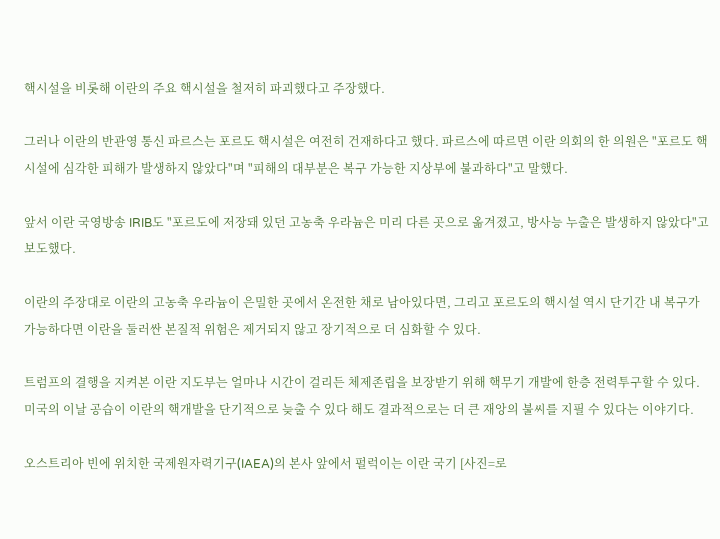핵시설을 비롯해 이란의 주요 핵시설을 철저히 파괴했다고 주장했다.

그러나 이란의 반관영 통신 파르스는 포르도 핵시설은 여전히 건재하다고 했다. 파르스에 따르면 이란 의회의 한 의원은 "포르도 핵시설에 심각한 피해가 발생하지 않았다"며 "피해의 대부분은 복구 가능한 지상부에 불과하다"고 말했다.

앞서 이란 국영방송 IRIB도 "포르도에 저장돼 있던 고농축 우라늄은 미리 다른 곳으로 옮겨졌고, 방사능 누출은 발생하지 않았다"고 보도했다.

이란의 주장대로 이란의 고농축 우라늄이 은밀한 곳에서 온전한 채로 남아있다면, 그리고 포르도의 핵시설 역시 단기간 내 복구가 가능하다면 이란을 둘러싼 본질적 위험은 제거되지 않고 장기적으로 더 심화할 수 있다.

트럼프의 결행을 지켜본 이란 지도부는 얼마나 시간이 걸리든 체제존립을 보장받기 위해 핵무기 개발에 한층 전력투구할 수 있다. 미국의 이날 공습이 이란의 핵개발을 단기적으로 늦출 수 있다 해도 결과적으로는 더 큰 재앙의 불씨를 지필 수 있다는 이야기다.

오스트리아 빈에 위치한 국제원자력기구(IAEA)의 본사 앞에서 펄럭이는 이란 국기 [사진=로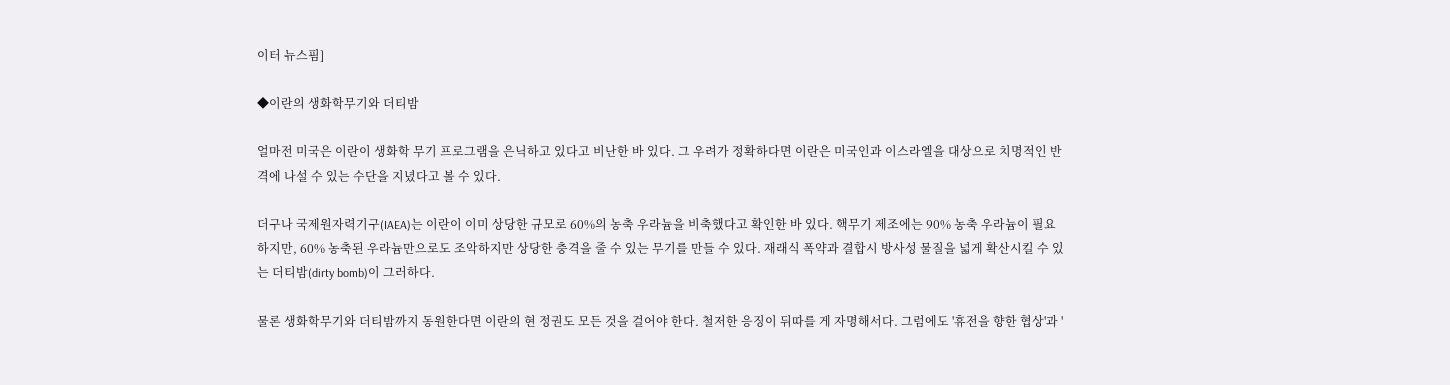이터 뉴스핌]

◆이란의 생화학무기와 더티밤

얼마전 미국은 이란이 생화학 무기 프로그램을 은닉하고 있다고 비난한 바 있다. 그 우려가 정확하다면 이란은 미국인과 이스라엘을 대상으로 치명적인 반격에 나설 수 있는 수단을 지녔다고 볼 수 있다.

더구나 국제원자력기구(IAEA)는 이란이 이미 상당한 규모로 60%의 농축 우라늄을 비축했다고 확인한 바 있다. 핵무기 제조에는 90% 농축 우라늄이 필요하지만, 60% 농축된 우라늄만으로도 조악하지만 상당한 충격을 줄 수 있는 무기를 만들 수 있다. 재래식 폭약과 결합시 방사성 물질을 넓게 확산시킬 수 있는 더티밤(dirty bomb)이 그러하다.

물론 생화학무기와 더티밤까지 동원한다면 이란의 현 정권도 모든 것을 걸어야 한다. 철저한 응징이 뒤따를 게 자명해서다. 그럼에도 '휴전을 향한 협상'과 '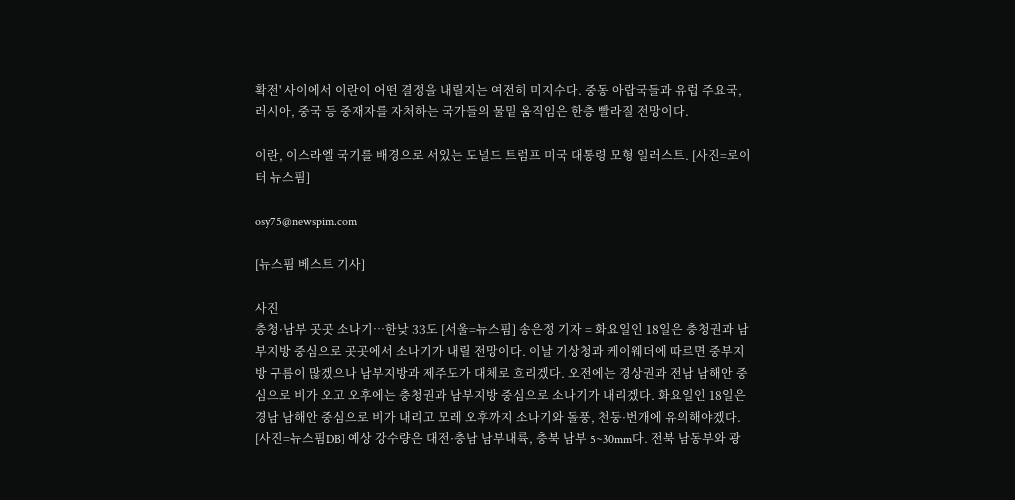확전' 사이에서 이란이 어떤 결정을 내릴지는 여전히 미지수다. 중동 아랍국들과 유럽 주요국, 러시아, 중국 등 중재자를 자처하는 국가들의 물밑 움직임은 한층 빨라질 전망이다.

이란, 이스라엘 국기를 배경으로 서있는 도널드 트럼프 미국 대통령 모형 일러스트. [사진=로이터 뉴스핌]

osy75@newspim.com

[뉴스핌 베스트 기사]

사진
충청·남부 곳곳 소나기…한낮 33도 [서울=뉴스핌] 송은정 기자 = 화요일인 18일은 충청권과 남부지방 중심으로 곳곳에서 소나기가 내릴 전망이다. 이날 기상청과 케이웨더에 따르면 중부지방 구름이 많겠으나 남부지방과 제주도가 대체로 흐리겠다. 오전에는 경상권과 전남 남해안 중심으로 비가 오고 오후에는 충청권과 남부지방 중심으로 소나기가 내리겠다. 화요일인 18일은 경남 남해안 중심으로 비가 내리고 모레 오후까지 소나기와 돌풍, 천둥·번개에 유의해야겠다. [사진=뉴스핌DB] 예상 강수량은 대전·충남 남부내륙, 충북 남부 5~30mm다. 전북 남동부와 광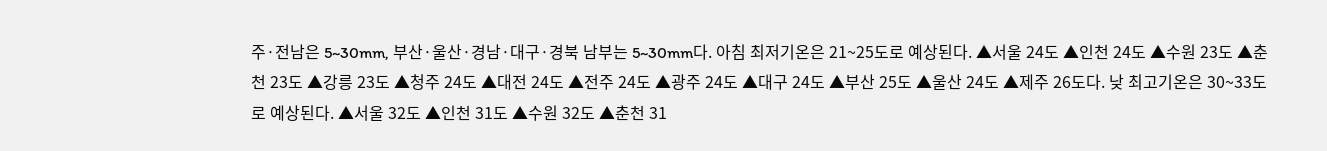주·전남은 5~30mm, 부산·울산·경남·대구·경북 남부는 5~30mm다. 아침 최저기온은 21~25도로 예상된다. ▲서울 24도 ▲인천 24도 ▲수원 23도 ▲춘천 23도 ▲강릉 23도 ▲청주 24도 ▲대전 24도 ▲전주 24도 ▲광주 24도 ▲대구 24도 ▲부산 25도 ▲울산 24도 ▲제주 26도다. 낮 최고기온은 30~33도로 예상된다. ▲서울 32도 ▲인천 31도 ▲수원 32도 ▲춘천 31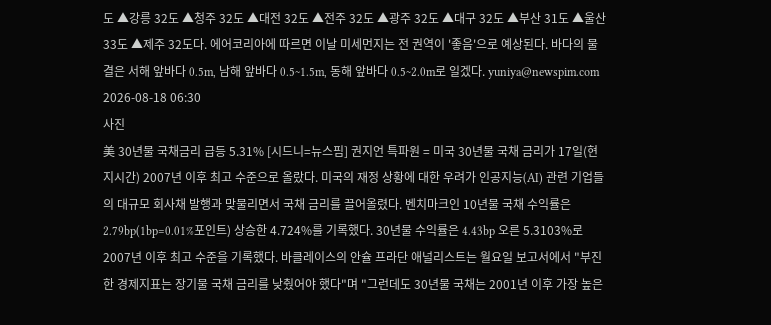도 ▲강릉 32도 ▲청주 32도 ▲대전 32도 ▲전주 32도 ▲광주 32도 ▲대구 32도 ▲부산 31도 ▲울산 33도 ▲제주 32도다. 에어코리아에 따르면 이날 미세먼지는 전 권역이 '좋음'으로 예상된다. 바다의 물결은 서해 앞바다 0.5m, 남해 앞바다 0.5~1.5m, 동해 앞바다 0.5~2.0m로 일겠다. yuniya@newspim.com 2026-08-18 06:30
사진
美 30년물 국채금리 급등 5.31% [시드니=뉴스핌] 권지언 특파원 = 미국 30년물 국채 금리가 17일(현지시간) 2007년 이후 최고 수준으로 올랐다. 미국의 재정 상황에 대한 우려가 인공지능(AI) 관련 기업들의 대규모 회사채 발행과 맞물리면서 국채 금리를 끌어올렸다. 벤치마크인 10년물 국채 수익률은 2.79bp(1bp=0.01%포인트) 상승한 4.724%를 기록했다. 30년물 수익률은 4.43bp 오른 5.3103%로 2007년 이후 최고 수준을 기록했다. 바클레이스의 안슐 프라단 애널리스트는 월요일 보고서에서 "부진한 경제지표는 장기물 국채 금리를 낮췄어야 했다"며 "그런데도 30년물 국채는 2001년 이후 가장 높은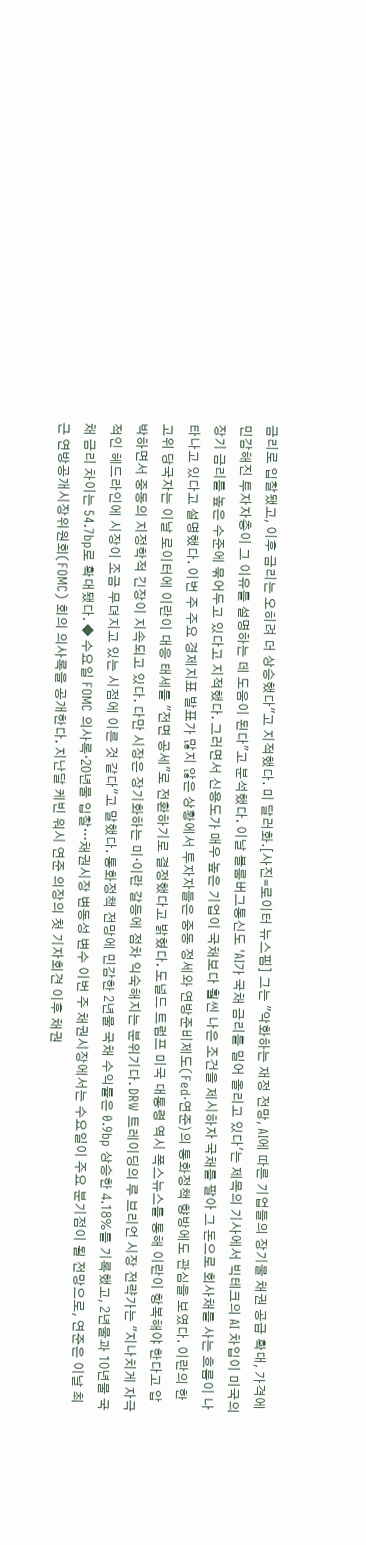금리로 입찰됐고, 이후 금리는 오히려 더 상승했다"고 지적했다. 미 달러화.[사진=로이터 뉴스핌] 그는 "악화하는 재정 전망, AI에 따른 기업들의 장기물 채권 공급 확대, 가격에 민감해진 투자자층이 그 이유를 설명하는 데 도움이 된다"고 분석했다. 이날 블룸버그통신도 'AI가 국채 금리를 밀어 올리고 있다'는 제목의 기사에서 빅테크의 AI 차입이 미국의 장기 금리를 높은 수준에 묶어두고 있다고 지적했다. 그러면서 신용도가 매우 높은 기업이 국채보다 훨씬 나은 조건을 제시하자 국채를 팔아 그 돈으로 회사채를 사는 흐름이 나타나고 있다고 설명했다. 이번 주 주요 경제지표 발표가 많지 않은 상황에서 투자자들은 중동 정세와 연방준비제도(Fed·연준)의 통화정책 향방에도 관심을 보였다. 이란의 한 고위 당국자는 이날 로이터에 이란이 대응 태세를 "전면 공세"로 전환하기로 결정했다고 밝혔다. 도널드 트럼프 미국 대통령 역시 폭스뉴스를 통해 이란이 항복해야 한다고 압박하면서 중동의 지정학적 긴장이 지속되고 있다. 다만 시장은 장기화하는 미·이란 갈등에 점차 익숙해지는 분위기다. DRW 트레이딩의 루 브리언 시장 전략가는 "지나치게 자극적인 헤드라인에 시장이 조금 무뎌지고 있는 시점에 이른 것 같다"고 말했다. 통화정책 전망에 민감한 2년물 국채 수익률은 0.9bp 상승한 4.18%를 기록했고, 2년물과 10년물 국채 금리 차이는 54.7bp로 확대됐다. ◆ 수요일 FOMC 의사록·20년물 입찰…채권시장 변동성 변수 이번 주 채권시장에서는 수요일이 주요 분기점이 될 전망으로, 연준은 이날 최근 연방공개시장위원회(FOMC) 회의 의사록을 공개한다. 지난달 케빈 워시 연준 의장의 첫 기자회견 이후 채권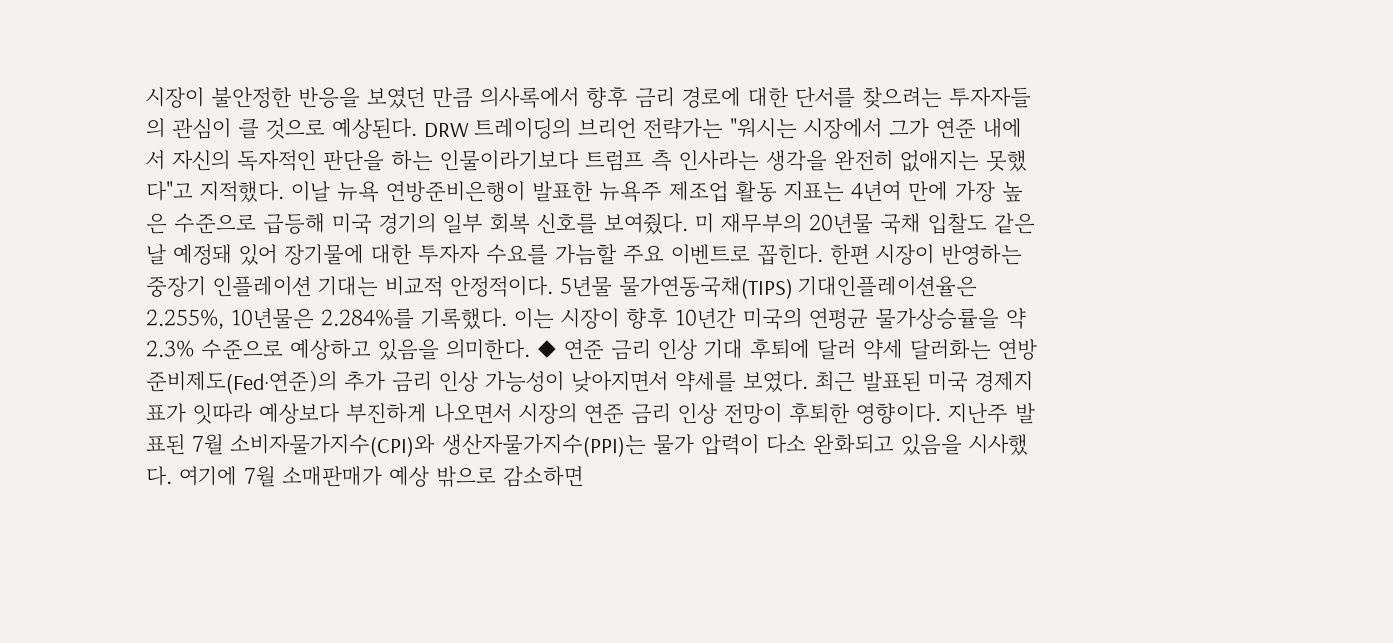시장이 불안정한 반응을 보였던 만큼 의사록에서 향후 금리 경로에 대한 단서를 찾으려는 투자자들의 관심이 클 것으로 예상된다. DRW 트레이딩의 브리언 전략가는 "워시는 시장에서 그가 연준 내에서 자신의 독자적인 판단을 하는 인물이라기보다 트럼프 측 인사라는 생각을 완전히 없애지는 못했다"고 지적했다. 이날 뉴욕 연방준비은행이 발표한 뉴욕주 제조업 활동 지표는 4년여 만에 가장 높은 수준으로 급등해 미국 경기의 일부 회복 신호를 보여줬다. 미 재무부의 20년물 국채 입찰도 같은 날 예정돼 있어 장기물에 대한 투자자 수요를 가늠할 주요 이벤트로 꼽힌다. 한편 시장이 반영하는 중장기 인플레이션 기대는 비교적 안정적이다. 5년물 물가연동국채(TIPS) 기대인플레이션율은 2.255%, 10년물은 2.284%를 기록했다. 이는 시장이 향후 10년간 미국의 연평균 물가상승률을 약 2.3% 수준으로 예상하고 있음을 의미한다. ◆ 연준 금리 인상 기대 후퇴에 달러 약세 달러화는 연방준비제도(Fed·연준)의 추가 금리 인상 가능성이 낮아지면서 약세를 보였다. 최근 발표된 미국 경제지표가 잇따라 예상보다 부진하게 나오면서 시장의 연준 금리 인상 전망이 후퇴한 영향이다. 지난주 발표된 7월 소비자물가지수(CPI)와 생산자물가지수(PPI)는 물가 압력이 다소 완화되고 있음을 시사했다. 여기에 7월 소매판매가 예상 밖으로 감소하면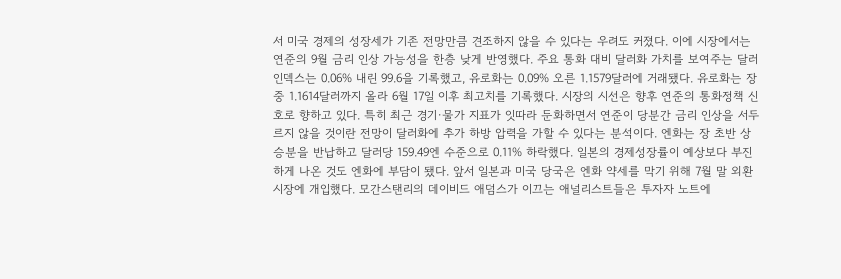서 미국 경제의 성장세가 기존 전망만큼 견조하지 않을 수 있다는 우려도 커졌다. 이에 시장에서는 연준의 9월 금리 인상 가능성을 한층 낮게 반영했다. 주요 통화 대비 달러화 가치를 보여주는 달러인덱스는 0.06% 내린 99.6을 기록했고, 유로화는 0.09% 오른 1.1579달러에 거래됐다. 유로화는 장중 1.1614달러까지 올라 6월 17일 이후 최고치를 기록했다. 시장의 시선은 향후 연준의 통화정책 신호로 향하고 있다. 특히 최근 경기·물가 지표가 잇따라 둔화하면서 연준이 당분간 금리 인상을 서두르지 않을 것이란 전망이 달러화에 추가 하방 압력을 가할 수 있다는 분석이다. 엔화는 장 초반 상승분을 반납하고 달러당 159.49엔 수준으로 0.11% 하락했다. 일본의 경제성장률이 예상보다 부진하게 나온 것도 엔화에 부담이 됐다. 앞서 일본과 미국 당국은 엔화 약세를 막기 위해 7월 말 외환시장에 개입했다. 모간스탠리의 데이비드 애덤스가 이끄는 애널리스트들은 투자자 노트에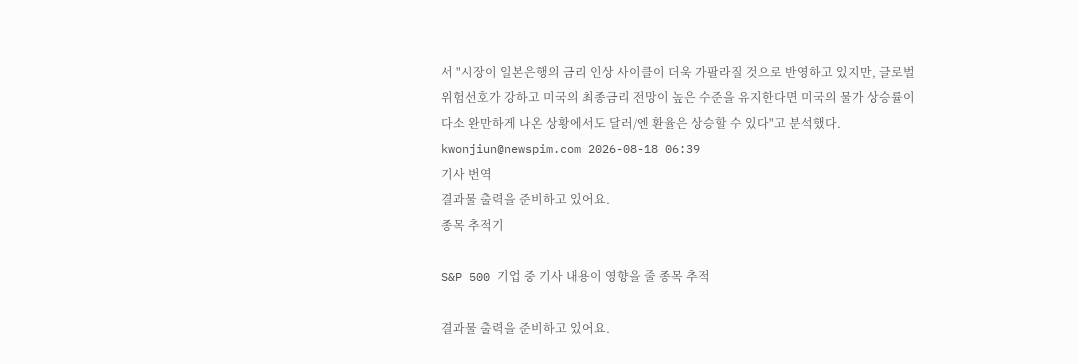서 "시장이 일본은행의 금리 인상 사이클이 더욱 가팔라질 것으로 반영하고 있지만, 글로벌 위험선호가 강하고 미국의 최종금리 전망이 높은 수준을 유지한다면 미국의 물가 상승률이 다소 완만하게 나온 상황에서도 달러/엔 환율은 상승할 수 있다"고 분석했다. kwonjiun@newspim.com 2026-08-18 06:39
기사 번역
결과물 출력을 준비하고 있어요.
종목 추적기

S&P 500 기업 중 기사 내용이 영향을 줄 종목 추적

결과물 출력을 준비하고 있어요.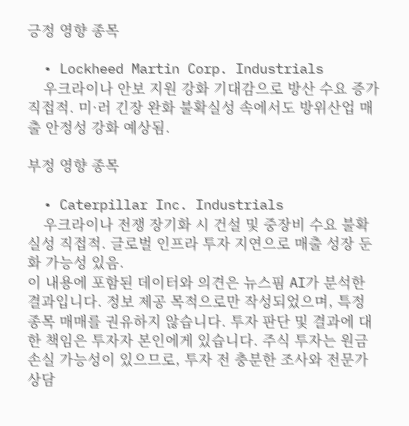긍정 영향 종목

  • Lockheed Martin Corp. Industrials
    우크라이나 안보 지원 강화 기대감으로 방산 수요 증가 직접적. 미·러 긴장 완화 불확실성 속에서도 방위산업 매출 안정성 강화 예상됨.

부정 영향 종목

  • Caterpillar Inc. Industrials
    우크라이나 전쟁 장기화 시 건설 및 중장비 수요 불확실성 직접적. 글로벌 인프라 투자 지연으로 매출 성장 둔화 가능성 있음.
이 내용에 포함된 데이터와 의견은 뉴스핌 AI가 분석한 결과입니다. 정보 제공 목적으로만 작성되었으며, 특정 종목 매매를 권유하지 않습니다. 투자 판단 및 결과에 대한 책임은 투자자 본인에게 있습니다. 주식 투자는 원금 손실 가능성이 있으므로, 투자 전 충분한 조사와 전문가 상담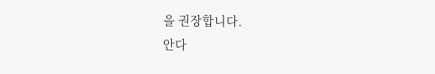을 권장합니다.
안다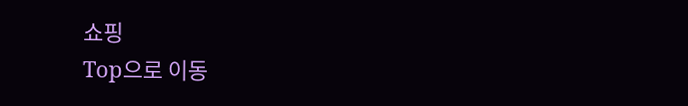쇼핑
Top으로 이동